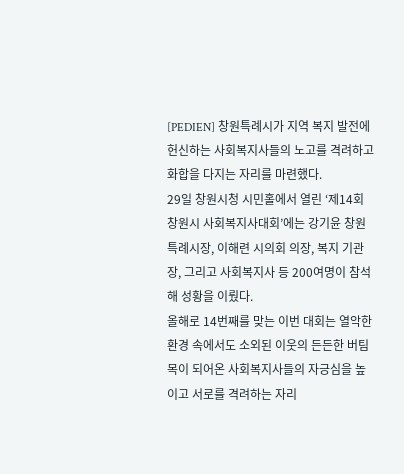[PEDIEN] 창원특례시가 지역 복지 발전에 헌신하는 사회복지사들의 노고를 격려하고 화합을 다지는 자리를 마련했다.
29일 창원시청 시민홀에서 열린 ‘제14회 창원시 사회복지사대회’에는 강기윤 창원특례시장, 이해련 시의회 의장, 복지 기관장, 그리고 사회복지사 등 200여명이 참석해 성황을 이뤘다.
올해로 14번째를 맞는 이번 대회는 열악한 환경 속에서도 소외된 이웃의 든든한 버팀목이 되어온 사회복지사들의 자긍심을 높이고 서로를 격려하는 자리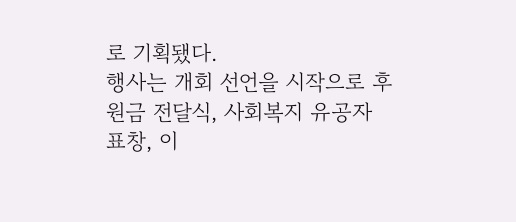로 기획됐다.
행사는 개회 선언을 시작으로 후원금 전달식, 사회복지 유공자 표창, 이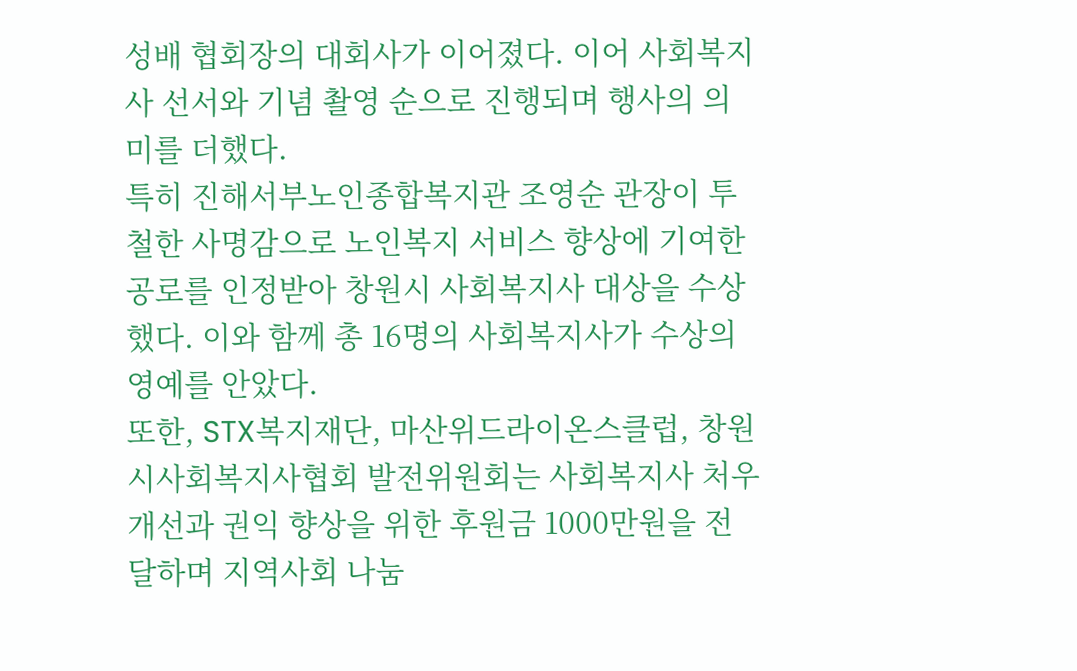성배 협회장의 대회사가 이어졌다. 이어 사회복지사 선서와 기념 촬영 순으로 진행되며 행사의 의미를 더했다.
특히 진해서부노인종합복지관 조영순 관장이 투철한 사명감으로 노인복지 서비스 향상에 기여한 공로를 인정받아 창원시 사회복지사 대상을 수상했다. 이와 함께 총 16명의 사회복지사가 수상의 영예를 안았다.
또한, STX복지재단, 마산위드라이온스클럽, 창원시사회복지사협회 발전위원회는 사회복지사 처우 개선과 권익 향상을 위한 후원금 1000만원을 전달하며 지역사회 나눔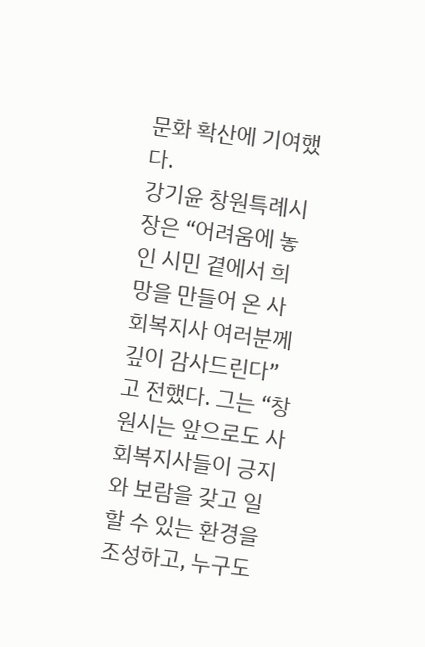문화 확산에 기여했다.
강기윤 창원특례시장은 “어려움에 놓인 시민 곁에서 희망을 만들어 온 사회복지사 여러분께 깊이 감사드린다”고 전했다. 그는 “창원시는 앞으로도 사회복지사들이 긍지와 보람을 갖고 일할 수 있는 환경을 조성하고, 누구도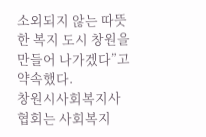소외되지 않는 따뜻한 복지 도시 창원을 만들어 나가겠다”고 약속했다.
창원시사회복지사협회는 사회복지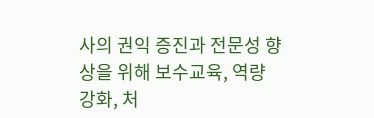사의 권익 증진과 전문성 향상을 위해 보수교육, 역량 강화, 처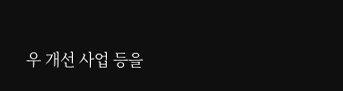우 개선 사업 등을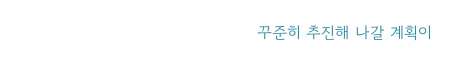꾸준히 추진해 나갈 계획이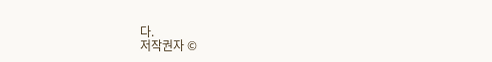다.
저작권자 ©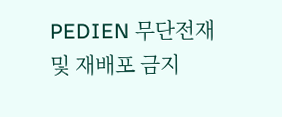PEDIEN 무단전재 및 재배포 금지